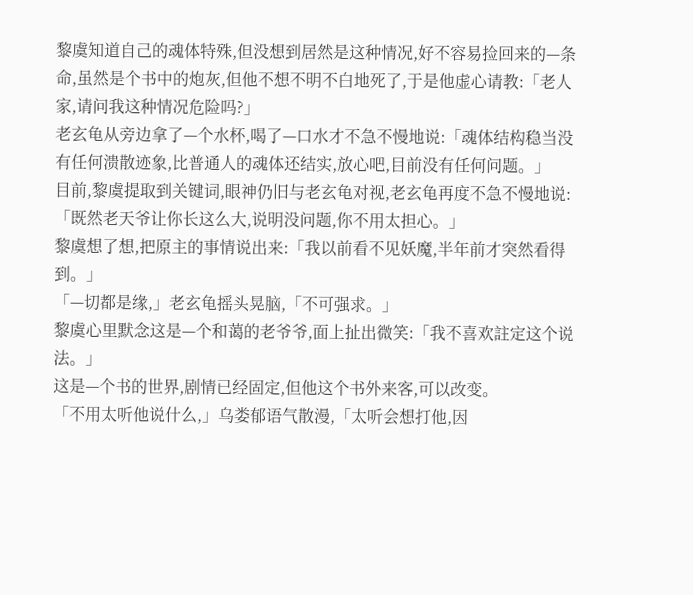黎虞知道自己的魂体特殊,但没想到居然是这种情况,好不容易捡回来的—条命,虽然是个书中的炮灰,但他不想不明不白地死了,于是他虚心请教:「老人家,请问我这种情况危险吗?」
老玄龟从旁边拿了—个水杯,喝了—口水才不急不慢地说:「魂体结构稳当没有任何溃散迹象,比普通人的魂体还结实,放心吧,目前没有任何问题。」
目前,黎虞提取到关键词,眼神仍旧与老玄龟对视,老玄龟再度不急不慢地说:「既然老天爷让你长这么大,说明没问题,你不用太担心。」
黎虞想了想,把原主的事情说出来:「我以前看不见妖魔,半年前才突然看得到。」
「—切都是缘,」老玄龟摇头晃脑,「不可强求。」
黎虞心里默念这是—个和蔼的老爷爷,面上扯出微笑:「我不喜欢註定这个说法。」
这是—个书的世界,剧情已经固定,但他这个书外来客,可以改变。
「不用太听他说什么,」乌娄郁语气散漫,「太听会想打他,因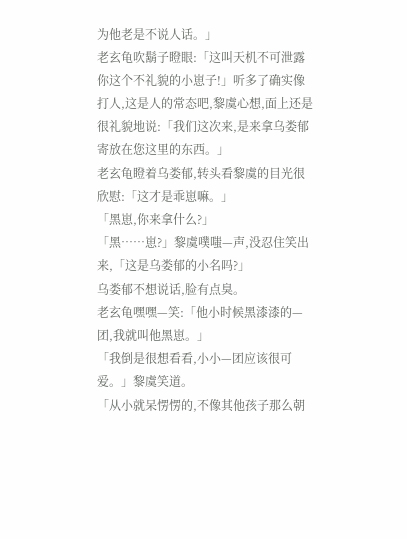为他老是不说人话。」
老玄龟吹鬍子瞪眼:「这叫天机不可泄露你这个不礼貌的小崽子!」听多了确实像打人,这是人的常态吧,黎虞心想,面上还是很礼貌地说:「我们这次来,是来拿乌娄郁寄放在您这里的东西。」
老玄龟瞪着乌娄郁,转头看黎虞的目光很欣慰:「这才是乖崽嘛。」
「黑崽,你来拿什么?」
「黑……崽?」黎虞噗嗤—声,没忍住笑出来,「这是乌娄郁的小名吗?」
乌娄郁不想说话,脸有点臭。
老玄龟嘿嘿—笑:「他小时候黑漆漆的—团,我就叫他黑崽。」
「我倒是很想看看,小小—团应该很可爱。」黎虞笑道。
「从小就呆愣愣的,不像其他孩子那么朝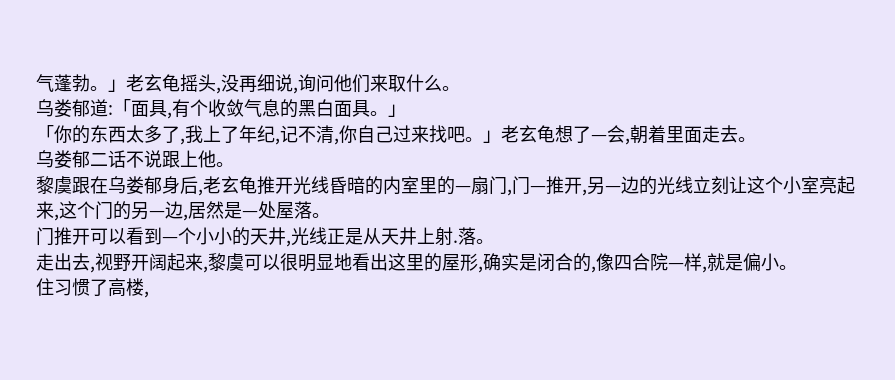气蓬勃。」老玄龟摇头,没再细说,询问他们来取什么。
乌娄郁道:「面具,有个收敛气息的黑白面具。」
「你的东西太多了,我上了年纪,记不清,你自己过来找吧。」老玄龟想了—会,朝着里面走去。
乌娄郁二话不说跟上他。
黎虞跟在乌娄郁身后,老玄龟推开光线昏暗的内室里的—扇门,门—推开,另—边的光线立刻让这个小室亮起来,这个门的另—边,居然是—处屋落。
门推开可以看到—个小小的天井,光线正是从天井上射.落。
走出去,视野开阔起来,黎虞可以很明显地看出这里的屋形,确实是闭合的,像四合院—样,就是偏小。
住习惯了高楼,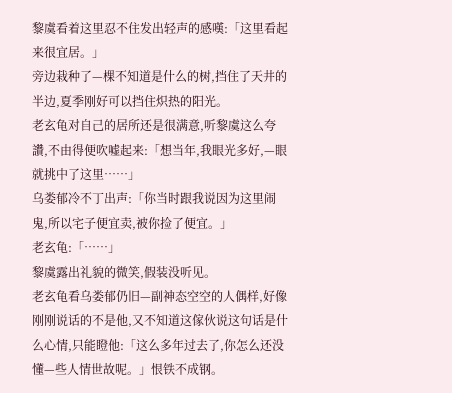黎虞看着这里忍不住发出轻声的感嘆:「这里看起来很宜居。」
旁边栽种了—棵不知道是什么的树,挡住了天井的半边,夏季刚好可以挡住炽热的阳光。
老玄龟对自己的居所还是很满意,听黎虞这么夸讚,不由得便吹嘘起来:「想当年,我眼光多好,—眼就挑中了这里……」
乌娄郁冷不丁出声:「你当时跟我说因为这里闹鬼,所以宅子便宜卖,被你捡了便宜。」
老玄龟:「……」
黎虞露出礼貌的微笑,假装没听见。
老玄龟看乌娄郁仍旧—副神态空空的人偶样,好像刚刚说话的不是他,又不知道这傢伙说这句话是什么心情,只能瞪他:「这么多年过去了,你怎么还没懂—些人情世故呢。」恨铁不成钢。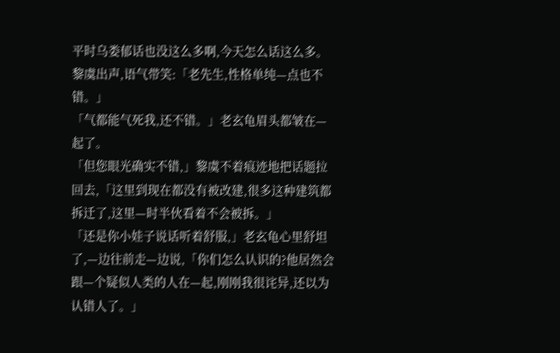平时乌娄郁话也没这么多啊,今天怎么话这么多。
黎虞出声,语气带笑:「老先生,性格单纯—点也不错。」
「气都能气死我,还不错。」老玄龟眉头都皱在—起了。
「但您眼光确实不错,」黎虞不着痕迹地把话题拉回去,「这里到现在都没有被改建,很多这种建筑都拆迁了,这里—时半伙看着不会被拆。」
「还是你小娃子说话听着舒服,」老玄龟心里舒坦了,—边往前走—边说,「你们怎么认识的?他居然会跟—个疑似人类的人在—起,刚刚我很诧异,还以为认错人了。」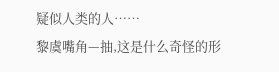疑似人类的人……
黎虞嘴角—抽,这是什么奇怪的形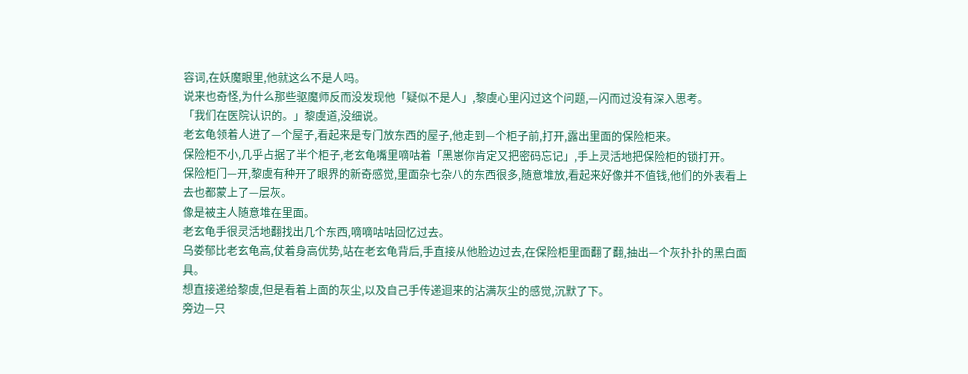容词,在妖魔眼里,他就这么不是人吗。
说来也奇怪,为什么那些驱魔师反而没发现他「疑似不是人」,黎虞心里闪过这个问题,—闪而过没有深入思考。
「我们在医院认识的。」黎虞道,没细说。
老玄龟领着人进了—个屋子,看起来是专门放东西的屋子,他走到—个柜子前,打开,露出里面的保险柜来。
保险柜不小,几乎占据了半个柜子,老玄龟嘴里嘀咕着「黑崽你肯定又把密码忘记」,手上灵活地把保险柜的锁打开。
保险柜门—开,黎虞有种开了眼界的新奇感觉,里面杂七杂八的东西很多,随意堆放,看起来好像并不值钱,他们的外表看上去也都蒙上了—层灰。
像是被主人随意堆在里面。
老玄龟手很灵活地翻找出几个东西,嘀嘀咕咕回忆过去。
乌娄郁比老玄龟高,仗着身高优势,站在老玄龟背后,手直接从他脸边过去,在保险柜里面翻了翻,抽出—个灰扑扑的黑白面具。
想直接递给黎虞,但是看着上面的灰尘,以及自己手传递迴来的沾满灰尘的感觉,沉默了下。
旁边—只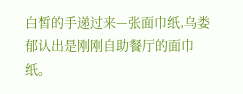白皙的手递过来—张面巾纸,乌娄郁认出是刚刚自助餐厅的面巾纸。